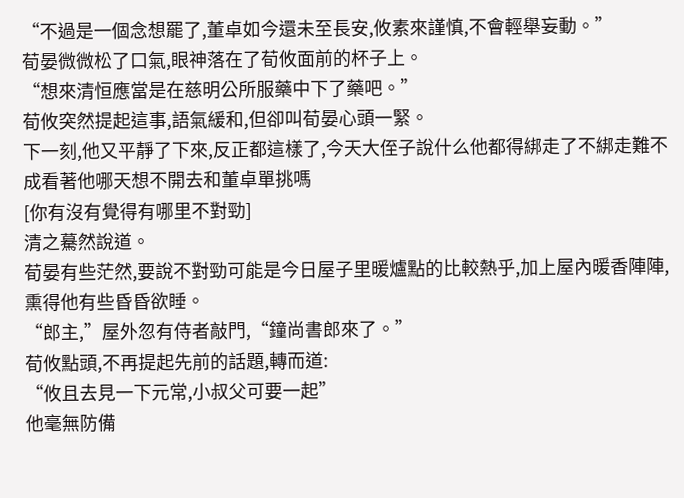“不過是一個念想罷了,董卓如今還未至長安,攸素來謹慎,不會輕舉妄動。”
荀晏微微松了口氣,眼神落在了荀攸面前的杯子上。
“想來清恒應當是在慈明公所服藥中下了藥吧。”
荀攸突然提起這事,語氣緩和,但卻叫荀晏心頭一緊。
下一刻,他又平靜了下來,反正都這樣了,今天大侄子說什么他都得綁走了不綁走難不成看著他哪天想不開去和董卓單挑嗎
[你有沒有覺得有哪里不對勁]
清之驀然說道。
荀晏有些茫然,要說不對勁可能是今日屋子里暖爐點的比較熱乎,加上屋內暖香陣陣,熏得他有些昏昏欲睡。
“郎主,”屋外忽有侍者敲門,“鐘尚書郎來了。”
荀攸點頭,不再提起先前的話題,轉而道:
“攸且去見一下元常,小叔父可要一起”
他毫無防備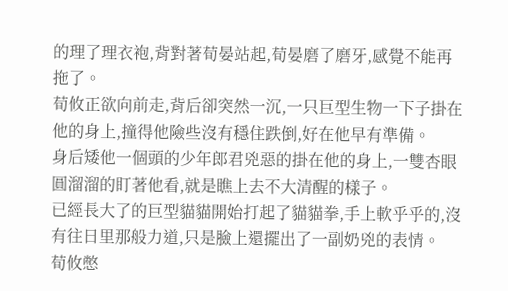的理了理衣袍,背對著荀晏站起,荀晏磨了磨牙,感覺不能再拖了。
荀攸正欲向前走,背后卻突然一沉,一只巨型生物一下子掛在他的身上,撞得他險些沒有穩住跌倒,好在他早有準備。
身后矮他一個頭的少年郎君兇惡的掛在他的身上,一雙杏眼圓溜溜的盯著他看,就是瞧上去不大清醒的樣子。
已經長大了的巨型貓貓開始打起了貓貓拳,手上軟乎乎的,沒有往日里那般力道,只是臉上還擺出了一副奶兇的表情。
荀攸憋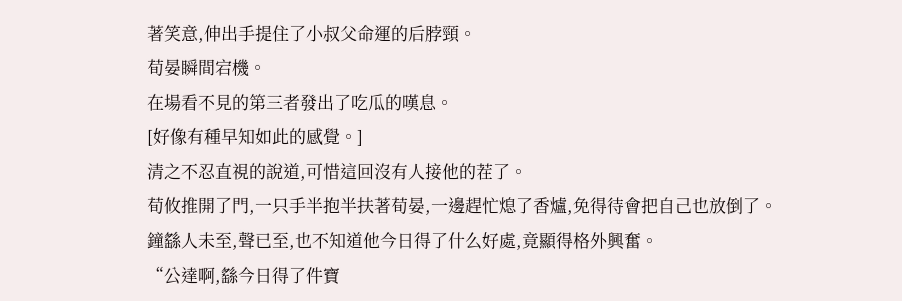著笑意,伸出手提住了小叔父命運的后脖頸。
荀晏瞬間宕機。
在場看不見的第三者發出了吃瓜的嘆息。
[好像有種早知如此的感覺。]
清之不忍直視的說道,可惜這回沒有人接他的茬了。
荀攸推開了門,一只手半抱半扶著荀晏,一邊趕忙熄了香爐,免得待會把自己也放倒了。
鐘繇人未至,聲已至,也不知道他今日得了什么好處,竟顯得格外興奮。
“公達啊,繇今日得了件寶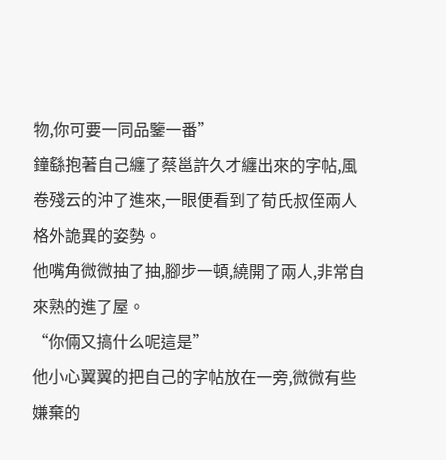物,你可要一同品鑒一番”
鐘繇抱著自己纏了蔡邕許久才纏出來的字帖,風卷殘云的沖了進來,一眼便看到了荀氏叔侄兩人格外詭異的姿勢。
他嘴角微微抽了抽,腳步一頓,繞開了兩人,非常自來熟的進了屋。
“你倆又搞什么呢這是”
他小心翼翼的把自己的字帖放在一旁,微微有些嫌棄的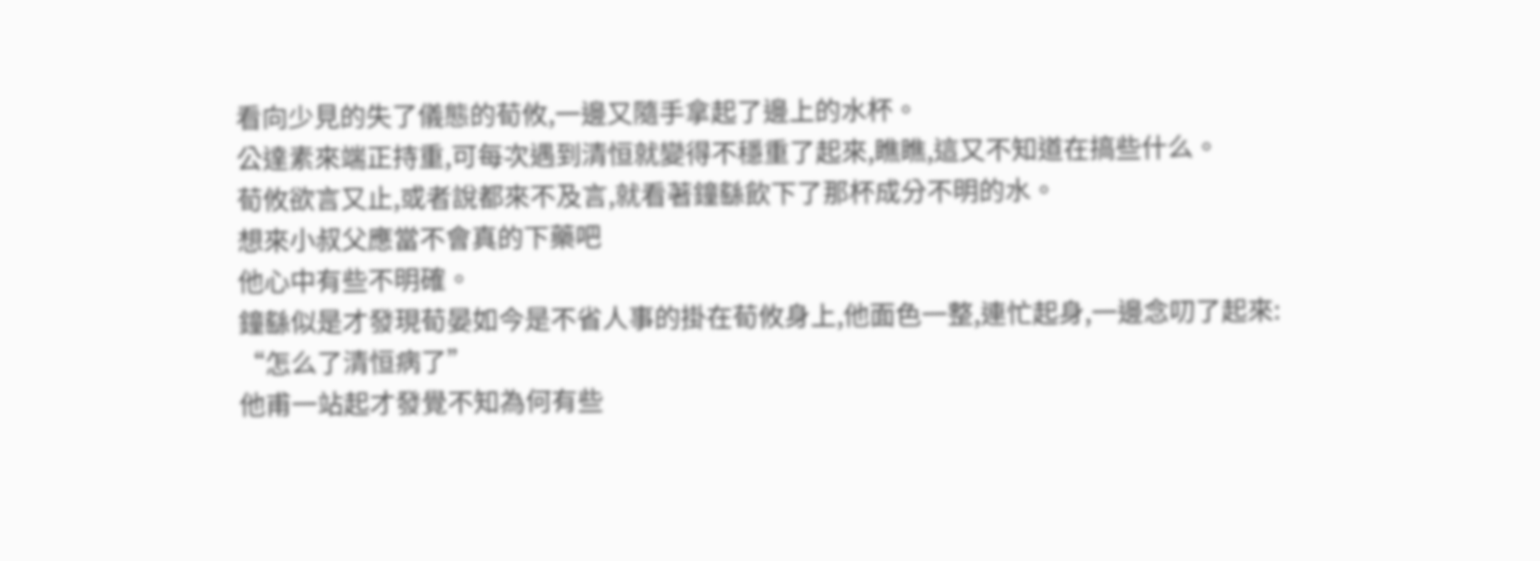看向少見的失了儀態的荀攸,一邊又隨手拿起了邊上的水杯。
公達素來端正持重,可每次遇到清恒就變得不穩重了起來,瞧瞧,這又不知道在搞些什么。
荀攸欲言又止,或者說都來不及言,就看著鐘繇飲下了那杯成分不明的水。
想來小叔父應當不會真的下藥吧
他心中有些不明確。
鐘繇似是才發現荀晏如今是不省人事的掛在荀攸身上,他面色一整,連忙起身,一邊念叨了起來:
“怎么了清恒病了”
他甫一站起才發覺不知為何有些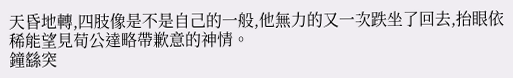天昏地轉,四肢像是不是自己的一般,他無力的又一次跌坐了回去,抬眼依稀能望見荀公達略帶歉意的神情。
鐘繇突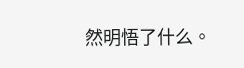然明悟了什么。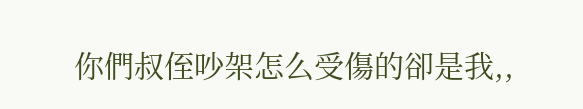你們叔侄吵架怎么受傷的卻是我,,